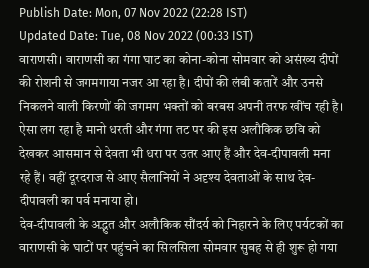Publish Date: Mon, 07 Nov 2022 (22:28 IST)
Updated Date: Tue, 08 Nov 2022 (00:33 IST)
वाराणसी। वाराणसी का गंगा घाट का कोना-कोना सोमवार को असंख्य दीपों की रोशनी से जगमगाया नजर आ रहा है। दीपों की लंबी कतारें और उनसे निकलने वाली किरणों की जगमग भक्तों को बरबस अपनी तरफ खींच रही है। ऐसा लग रहा है मानो धरती और गंगा तट पर की इस अलौकिक छवि को देखकर आसमान से देवता भी धरा पर उतर आए हैं और देव-दीपावली मना रहे हैं। वहीं दूरदराज से आए सैलानियों ने अदृश्य देवताओं के साथ देव-दीपावली का पर्व मनाया हो।
देव-दीपावली के अद्भुत और अलौकिक सौंदर्य को निहारने के लिए पर्यटकों का वाराणसी के घाटों पर पहुंचने का सिलसिला सोमवार सुबह से ही शुरू हो गया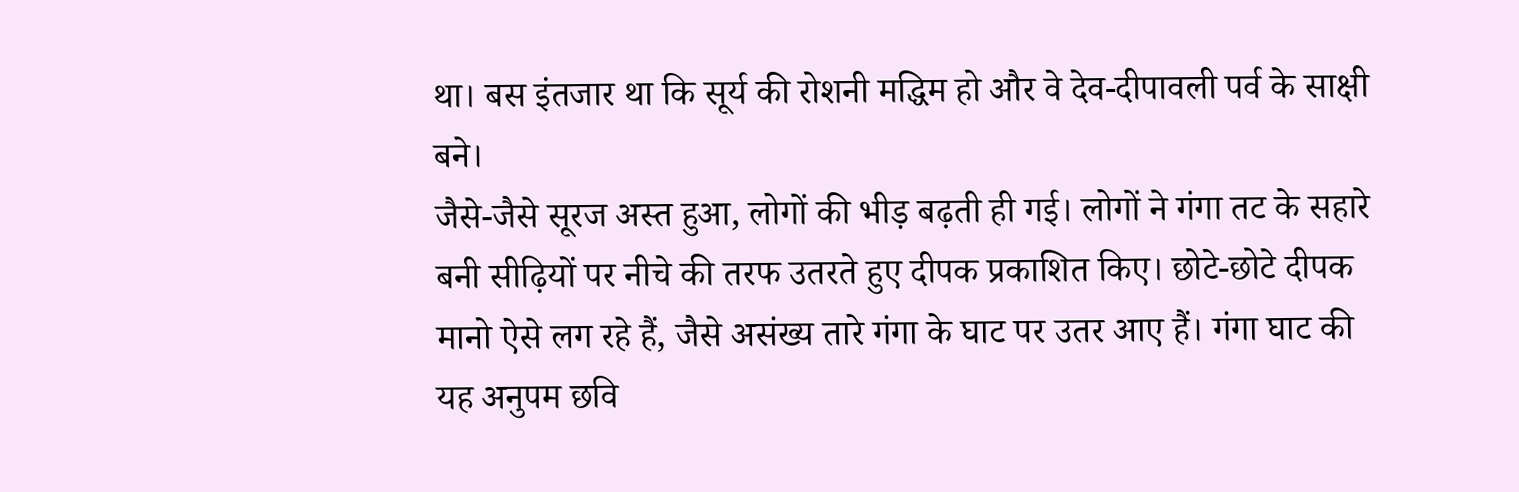था। बस इंतजार था कि सूर्य की रोशनी मद्धिम हो और वे देव-दीपावली पर्व के साक्षी बने।
जैसे-जैसे सूरज अस्त हुआ, लोगों की भीड़ बढ़ती ही गई। लोगों ने गंगा तट के सहारे बनी सीढ़ियों पर नीचे की तरफ उतरते हुए दीपक प्रकाशित किए। छोटे-छोटे दीपक मानो ऐसे लग रहे हैं, जैसे असंख्य तारे गंगा के घाट पर उतर आए हैं। गंगा घाट की यह अनुपम छवि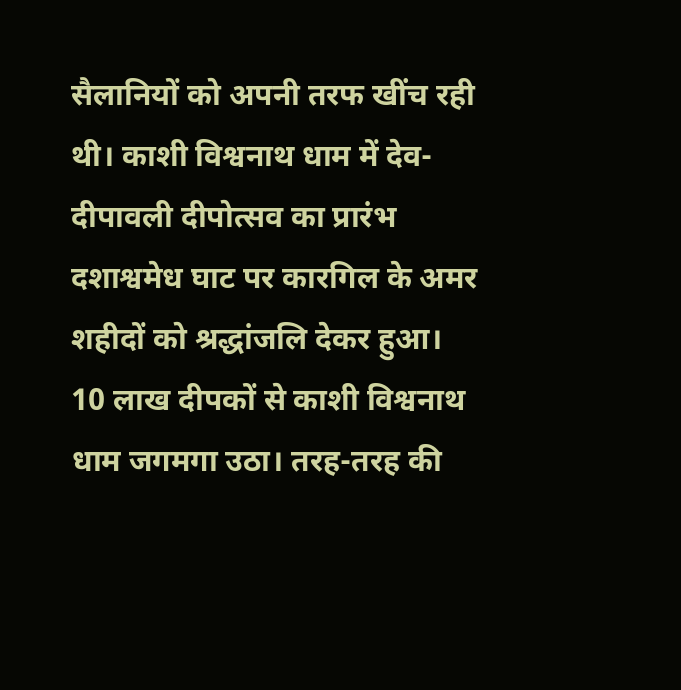सैलानियों को अपनी तरफ खींच रही थी। काशी विश्वनाथ धाम में देव-दीपावली दीपोत्सव का प्रारंभ दशाश्वमेध घाट पर कारगिल के अमर शहीदों को श्रद्धांजलि देकर हुआ।
10 लाख दीपकों से काशी विश्वनाथ धाम जगमगा उठा। तरह-तरह की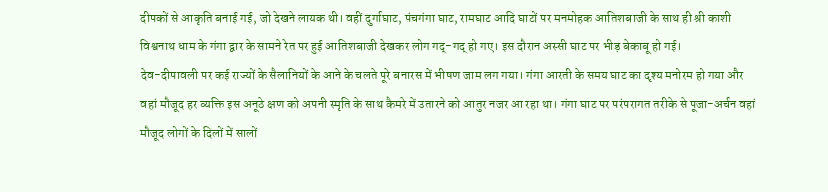दीपकों से आकृति बनाई गई, जो देखने लायक थी। वहीं दुर्गाघाट, पंचगंगा घाट, रामघाट आदि घाटों पर मनमोहक आतिशबाजी के साथ ही श्री काशी विश्वनाथ धाम के गंगा द्वार के सामने रेत पर हुई आतिशबाजी देखकर लोग गद्-गद् हो गए। इस दौरान अस्सी घाट पर भीड़ बेकाबू हो गई।
देव-दीपावली पर कई राज्यों के सैलानियों के आने के चलते पूरे बनारस में भीषण जाम लग गया। गंगा आरती के समय घाट का दृश्य मनोरम हो गया और वहां मौजूद हर व्यक्ति इस अनूठे क्षण को अपनी स्मृति के साथ कैमरे में उतारने को आतुर नजर आ रहा था। गंगा घाट पर परंपरागत तरीके से पूजा-अर्चन वहां मौजूद लोगों के दिलों में सालों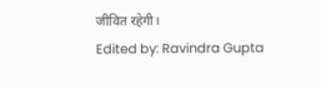जीवित रहेगी।
Edited by: Ravindra Gupta